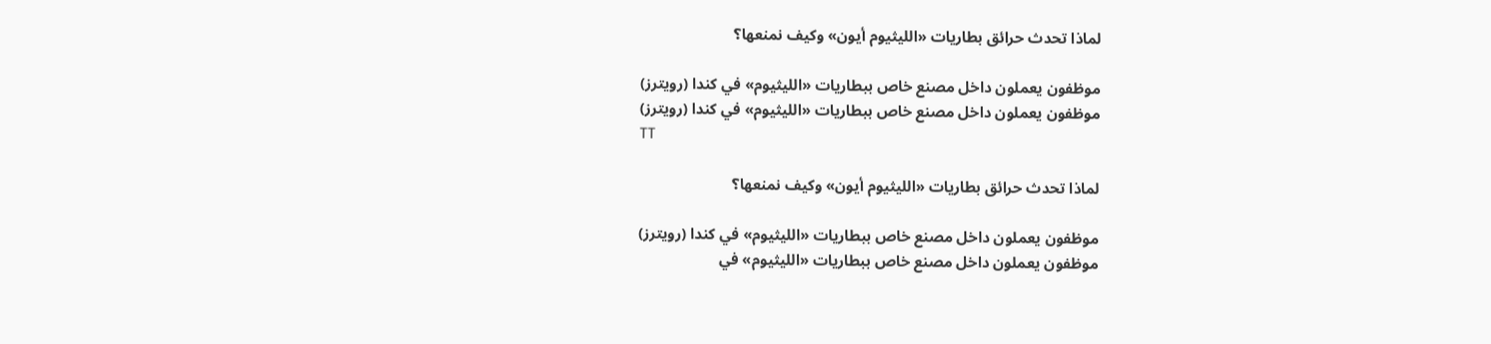لماذا تحدث حرائق بطاريات «الليثيوم أيون» وكيف نمنعها؟

موظفون يعملون داخل مصنع خاص ببطاريات «الليثيوم» في كندا (رويترز)
موظفون يعملون داخل مصنع خاص ببطاريات «الليثيوم» في كندا (رويترز)
TT

لماذا تحدث حرائق بطاريات «الليثيوم أيون» وكيف نمنعها؟

موظفون يعملون داخل مصنع خاص ببطاريات «الليثيوم» في كندا (رويترز)
موظفون يعملون داخل مصنع خاص ببطاريات «الليثيوم» في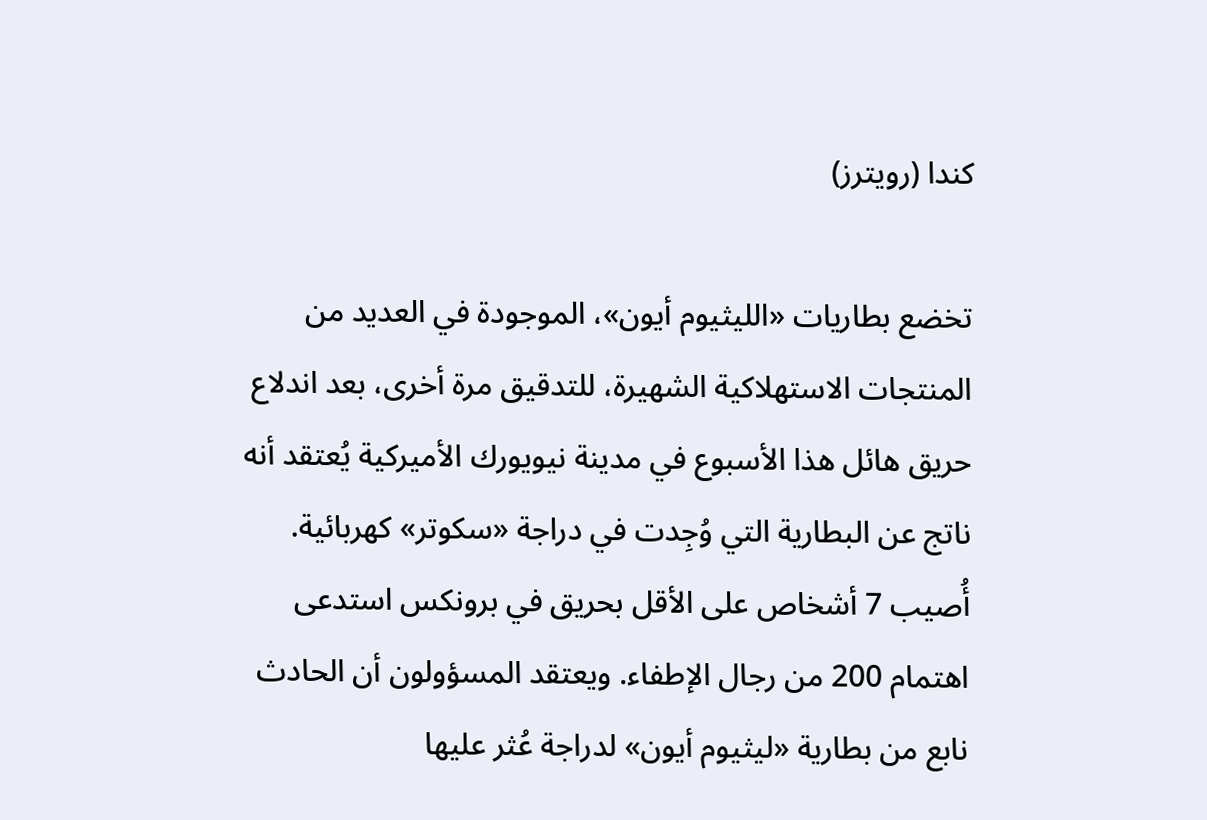كندا (رويترز)

تخضع بطاريات «الليثيوم أيون»، الموجودة في العديد من المنتجات الاستهلاكية الشهيرة، للتدقيق مرة أخرى، بعد اندلاع حريق هائل هذا الأسبوع في مدينة نيويورك الأميركية يُعتقد أنه ناتج عن البطارية التي وُجِدت في دراجة «سكوتر» كهربائية.
أُصيب 7 أشخاص على الأقل بحريق في برونكس استدعى اهتمام 200 من رجال الإطفاء. ويعتقد المسؤولون أن الحادث نابع من بطارية «ليثيوم أيون» لدراجة عُثر عليها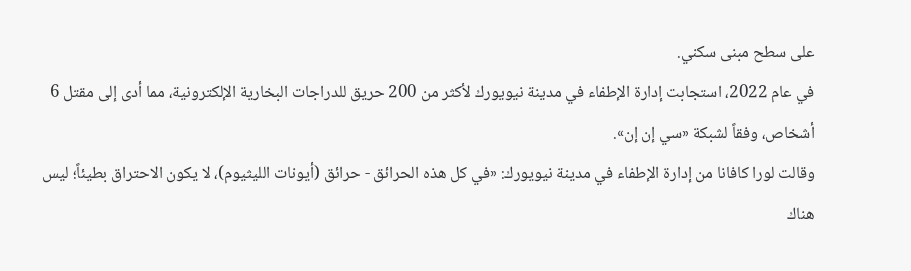على سطح مبنى سكني.
في عام 2022، استجابت إدارة الإطفاء في مدينة نيويورك لأكثر من 200 حريق للدراجات البخارية الإلكترونية، مما أدى إلى مقتل 6 أشخاص، وفقاً لشبكة «سي إن إن».
وقالت لورا كافانا من إدارة الإطفاء في مدينة نيويورك: «في كل هذه الحرائق - حرائق (أيونات الليثيوم)، لا يكون الاحتراق بطيئاً؛ ليس هناك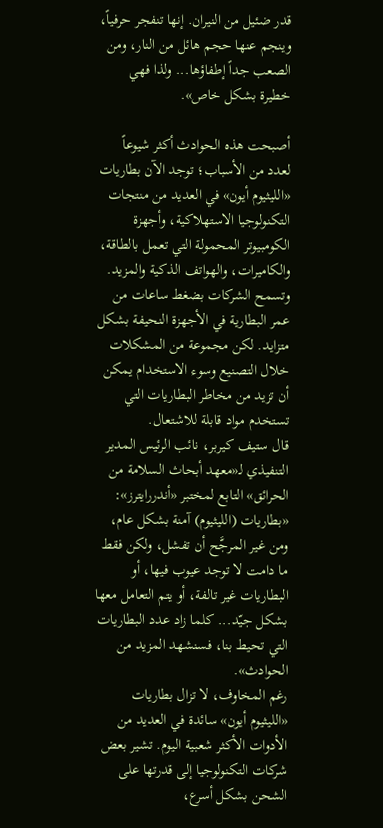قدر ضئيل من النيران. إنها تنفجر حرفياً، وينجم عنها حجم هائل من النار، ومن الصعب جداً إطفاؤها... ولذا فهي خطيرة بشكل خاص».

أصبحت هذه الحوادث أكثر شيوعاً لعدد من الأسباب؛ توجد الآن بطاريات «الليثيوم أيون» في العديد من منتجات التكنولوجيا الاستهلاكية، وأجهزة الكومبيوتر المحمولة التي تعمل بالطاقة، والكاميرات، والهواتف الذكية والمزيد. وتسمح الشركات بضغط ساعات من عمر البطارية في الأجهزة النحيفة بشكل متزايد. لكن مجموعة من المشكلات خلال التصنيع وسوء الاستخدام يمكن أن تزيد من مخاطر البطاريات التي تستخدم مواد قابلة للاشتعال.
قال ستيف كيربر، نائب الرئيس المدير التنفيذي لـ«معهد أبحاث السلامة من الحرائق» التابع لمختبر «أندررايترز»: «بطاريات (الليثيوم) آمنة بشكل عام، ومن غير المرجَّح أن تفشل، ولكن فقط ما دامت لا توجد عيوب فيها، أو البطاريات غير تالفة، أو يتم التعامل معها بشكل جيّد... كلما زاد عدد البطاريات التي تحيط بنا، فسنشهد المزيد من الحوادث».
رغم المخاوف، لا تزال بطاريات «الليثيوم أيون» سائدة في العديد من الأدوات الأكثر شعبية اليوم. تشير بعض شركات التكنولوجيا إلى قدرتها على الشحن بشكل أسرع،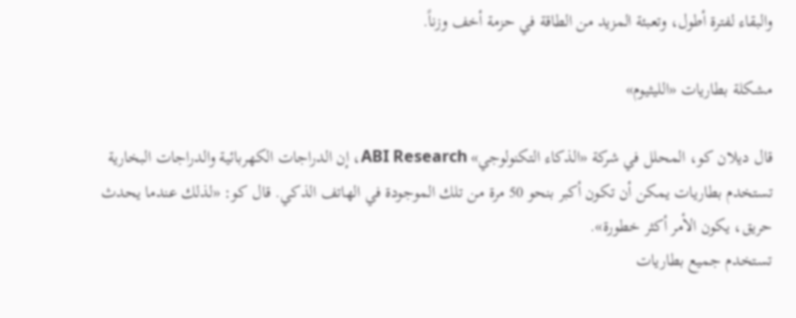والبقاء لفترة أطول، وتعبئة المزيد من الطاقة في حزمة أخف وزناً.

مشكلة بطاريات «الليثيوم»

قال ديلان كو، المحلل في شركة «الذكاء التكنولوجي» ABI Research، إن الدراجات الكهربائية والدراجات البخارية تستخدم بطاريات يمكن أن تكون أكبر بنحو 50 مرة من تلك الموجودة في الهاتف الذكي. قال كو: «لذلك عندما يحدث حريق، يكون الأمر أكثر خطورة».
تستخدم جميع بطاريات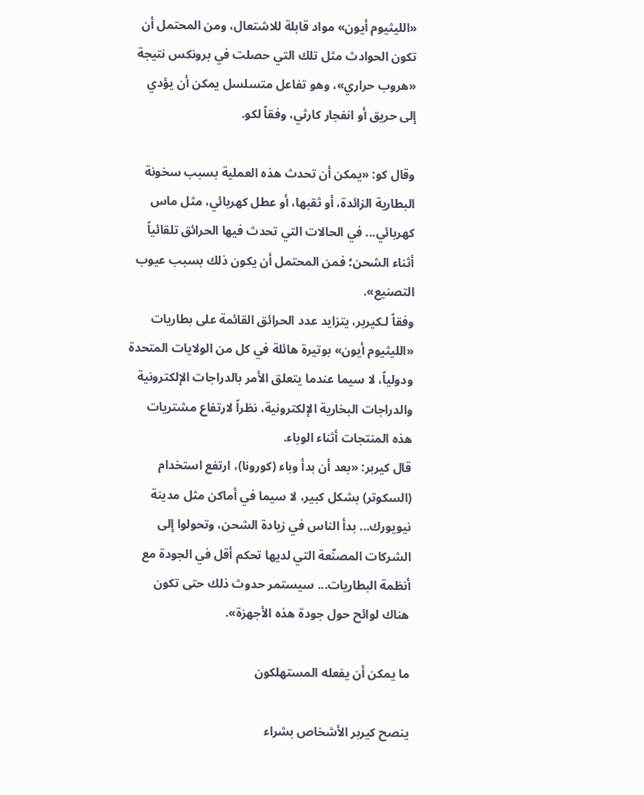«الليثيوم أيون» مواد قابلة للاشتعال، ومن المحتمل أن تكون الحوادث مثل تلك التي حصلت في برونكس نتيجة «هروب حراري»، وهو تفاعل متسلسل يمكن أن يؤدي إلى حريق أو انفجار كارثي، وفقاً لكو.

وقال كو: «يمكن أن تحدث هذه العملية بسبب سخونة البطارية الزائدة، أو ثقبها، أو عطل كهربائي، مثل ماس كهربائي... في الحالات التي تحدث فيها الحرائق تلقائياً أثناء الشحن؛ فمن المحتمل أن يكون ذلك بسبب عيوب التصنيع».
وفقاً لـكيربر، يتزايد عدد الحرائق القائمة على بطاريات «الليثيوم أيون» بوتيرة هائلة في كل من الولايات المتحدة ودولياً، لا سيما عندما يتعلق الأمر بالدراجات الإلكترونية والدراجات البخارية الإلكترونية، نظراً لارتفاع مشتريات هذه المنتجات أثناء الوباء.
قال كيربر: «بعد أن بدأ وباء (كورونا)، ارتفع استخدام (السكوتر) بشكل كبير، لا سيما في أماكن مثل مدينة نيويورك... بدأ الناس في زيادة الشحن، وتحولوا إلى الشركات المصنّعة التي لديها تحكم أقل في الجودة مع أنظمة البطاريات... سيستمر حدوث ذلك حتى تكون هناك لوائح حول جودة هذه الأجهزة».

ما يمكن أن يفعله المستهلكون

ينصح كيربر الأشخاص بشراء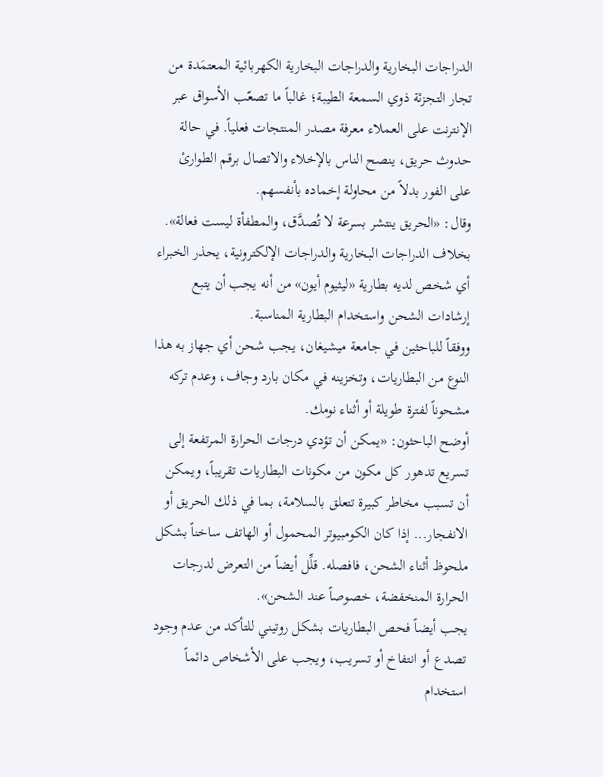الدراجات البخارية والدراجات البخارية الكهربائية المعتمَدة من تجار التجزئة ذوي السمعة الطيبة؛ غالباً ما تصعّب الأسواق عبر الإنترنت على العملاء معرفة مصدر المنتجات فعلياً. في حالة حدوث حريق، ينصح الناس بالإخلاء والاتصال برقم الطوارئ على الفور بدلاً من محاولة إخماده بأنفسهم.
وقال: «الحريق ينتشر بسرعة لا تُصدَّق، والمطفأة ليست فعالة».
بخلاف الدراجات البخارية والدراجات الإلكترونية، يحذر الخبراء أي شخص لديه بطارية «ليثيوم أيون» من أنه يجب أن يتبع إرشادات الشحن واستخدام البطارية المناسبة.
ووفقاً للباحثين في جامعة ميشيغان، يجب شحن أي جهاز به هذا النوع من البطاريات، وتخزينه في مكان بارد وجاف، وعدم تركه مشحوناً لفترة طويلة أو أثناء نومك.
أوضح الباحثون: «يمكن أن تؤدي درجات الحرارة المرتفعة إلى تسريع تدهور كل مكون من مكونات البطاريات تقريباً، ويمكن أن تسبب مخاطر كبيرة تتعلق بالسلامة، بما في ذلك الحريق أو الانفجار... إذا كان الكومبيوتر المحمول أو الهاتف ساخناً بشكل ملحوظ أثناء الشحن، فافصله. قلِّل أيضاً من التعرض لدرجات الحرارة المنخفضة، خصوصاً عند الشحن».
يجب أيضاً فحص البطاريات بشكل روتيني للتأكد من عدم وجود تصدع أو انتفاخ أو تسريب، ويجب على الأشخاص دائماً استخدام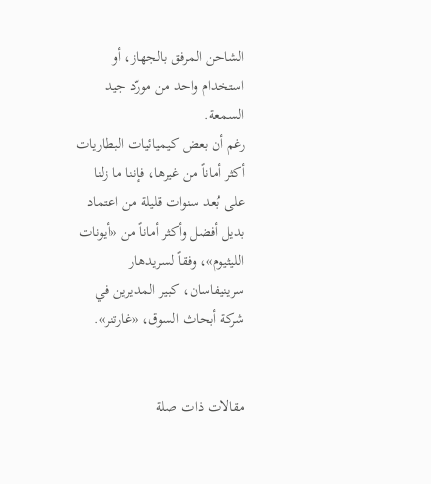الشاحن المرفق بالجهاز، أو استخدام واحد من مورّد جيد السمعة.
رغم أن بعض كيميائيات البطاريات أكثر أماناً من غيرها، فإننا ما زلنا على بُعد سنوات قليلة من اعتماد بديل أفضل وأكثر أماناً من «أيونات الليثيوم»، وفقاً لسريدهار سرينيفاسان، كبير المديرين في شركة أبحاث السوق، «غارتنر».


مقالات ذات صلة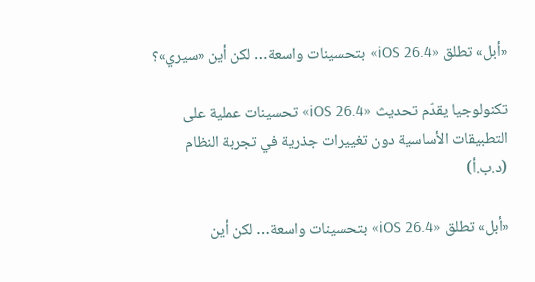«أبل» تطلق «iOS 26.4» بتحسينات واسعة… لكن أين «سيري»؟

تكنولوجيا يقدّم تحديث «iOS 26.4» تحسينات عملية على التطبيقات الأساسية دون تغييرات جذرية في تجربة النظام (د.ب.أ)

«أبل» تطلق «iOS 26.4» بتحسينات واسعة… لكن أين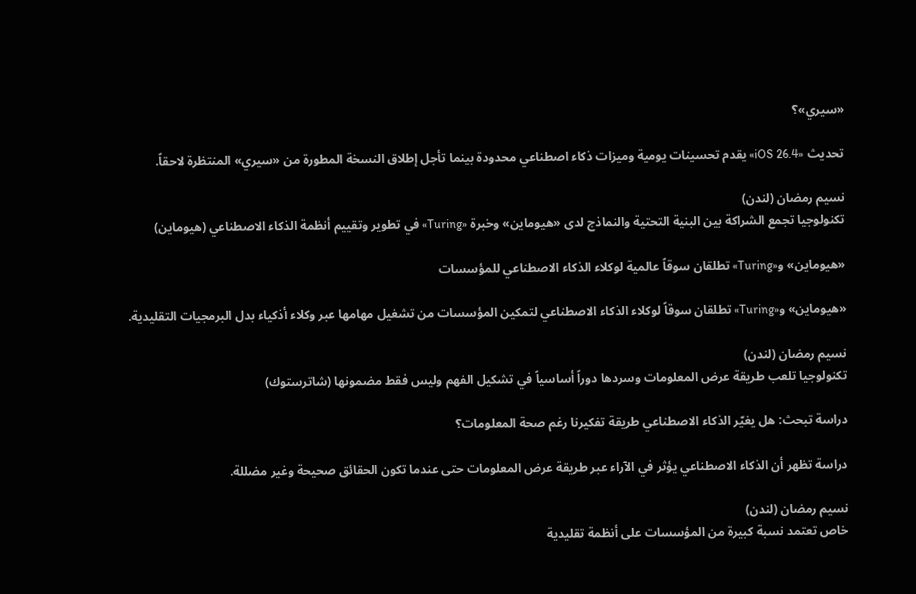«سيري»؟

تحديث «iOS 26.4» يقدم تحسينات يومية وميزات ذكاء اصطناعي محدودة بينما تأجل إطلاق النسخة المطورة من «سيري» المنتظرة لاحقاً.

نسيم رمضان (لندن)
تكنولوجيا تجمع الشراكة بين البنية التحتية والنماذج لدى «هيوماين» وخبرة «Turing» في تطوير وتقييم أنظمة الذكاء الاصطناعي (هيوماين)

«هيوماين» و«Turing» تطلقان سوقاً عالمية لوكلاء الذكاء الاصطناعي للمؤسسات

«هيوماين» و«Turing» تطلقان سوقاً لوكلاء الذكاء الاصطناعي لتمكين المؤسسات من تشغيل مهامها عبر وكلاء أذكياء بدل البرمجيات التقليدية.

نسيم رمضان (لندن)
تكنولوجيا تلعب طريقة عرض المعلومات وسردها دوراً أساسياً في تشكيل الفهم وليس فقط مضمونها (شاترستوك)

دراسة تبحث: هل يغيّر الذكاء الاصطناعي طريقة تفكيرنا رغم صحة المعلومات؟

دراسة تظهر أن الذكاء الاصطناعي يؤثر في الآراء عبر طريقة عرض المعلومات حتى عندما تكون الحقائق صحيحة وغير مضللة.

نسيم رمضان (لندن)
خاص تعتمد نسبة كبيرة من المؤسسات على أنظمة تقليدية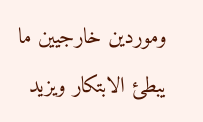وموردين خارجيين ما يبطئ الابتكار ويزيد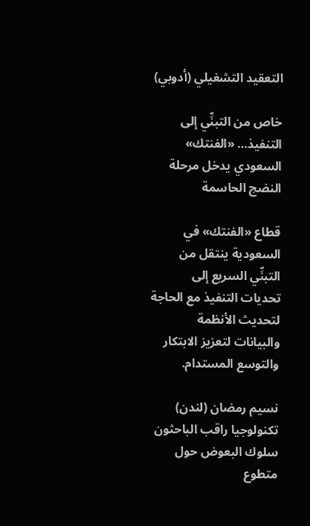التعقيد التشغيلي (أدوبي)

خاص من التبنِّي إلى التنفيذ… «الفنتك» السعودي يدخل مرحلة النضج الحاسمة

قطاع «الفنتك» في السعودية ينتقل من التبنِّي السريع إلى تحديات التنفيذ مع الحاجة لتحديث الأنظمة والبيانات لتعزيز الابتكار والتوسع المستدام.

نسيم رمضان (لندن)
تكنولوجيا راقب الباحثون سلوك البعوض حول متطوع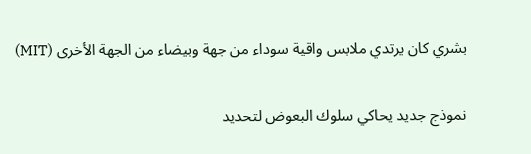بشري كان يرتدي ملابس واقية سوداء من جهة وبيضاء من الجهة الأخرى (MIT)

نموذج جديد يحاكي سلوك البعوض لتحديد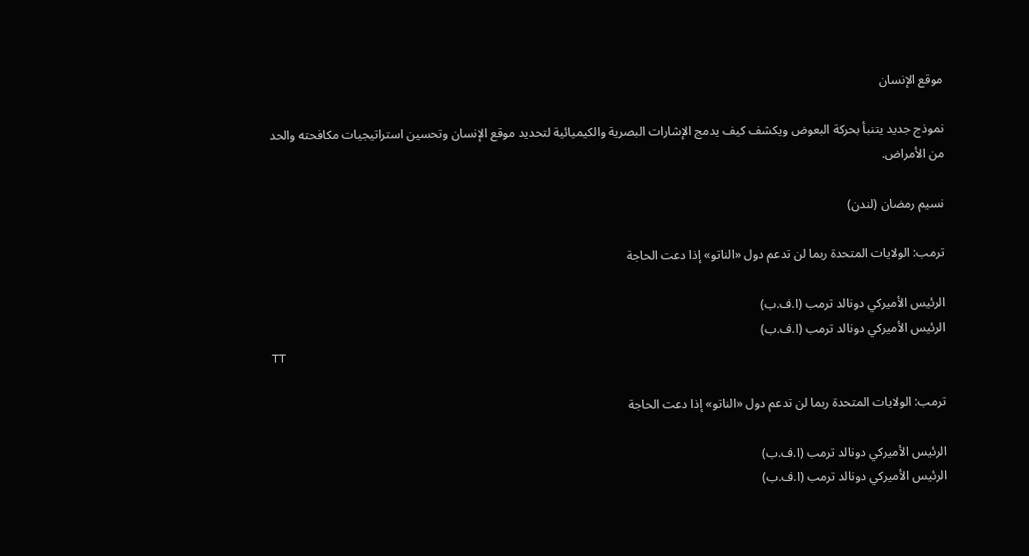موقع الإنسان

نموذج جديد يتنبأ بحركة البعوض ويكشف كيف يدمج الإشارات البصرية والكيميائية لتحديد موقع الإنسان وتحسين استراتيجيات مكافحته والحد من الأمراض.

نسيم رمضان (لندن)

ترمب: الولايات المتحدة ربما لن تدعم دول «الناتو» إذا دعت الحاجة

الرئيس الأميركي دونالد ترمب (ا.ف.ب)
الرئيس الأميركي دونالد ترمب (ا.ف.ب)
TT

ترمب: الولايات المتحدة ربما لن تدعم دول «الناتو» إذا دعت الحاجة

الرئيس الأميركي دونالد ترمب (ا.ف.ب)
الرئيس الأميركي دونالد ترمب (ا.ف.ب)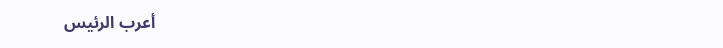أعرب الرئيس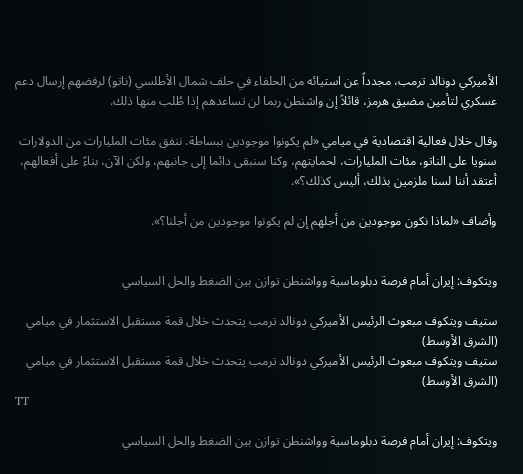الأميركي دونالد ترمب، مجدداً عن استيائه من الحلفاء في حلف شمال الأطلسي (ناتو) لرفضهم إرسال دعم عسكري لتأمين مضيق هرمز، قائلاً إن واشنطن ربما لن تساعدهم إذا طُلب منها ذلك.

وقال خلال فعالية اقتصادية في ميامي «لم يكونوا موجودين ببساطة. ننفق مئات المليارات من الدولارات سنويا على الناتو، مئات المليارات، لحمايتهم، وكنا سنبقى دائما إلى جانبهم، ولكن الآن، بناءً على أفعالهم، أعتقد أننا لسنا ملزمين بذلك، أليس كذلك؟».

وأضاف «لماذا نكون موجودين من أجلهم إن لم يكونوا موجودين من أجلنا؟».


ويتكوف: إيران أمام فرصة دبلوماسية وواشنطن توازن بين الضغط والحل السياسي

ستيف ويتكوف مبعوث الرئيس الأميركي دونالد ترمب يتحدث خلال قمة مستقبل الاستثمار في ميامي (الشرق الأوسط)
ستيف ويتكوف مبعوث الرئيس الأميركي دونالد ترمب يتحدث خلال قمة مستقبل الاستثمار في ميامي (الشرق الأوسط)
TT

ويتكوف: إيران أمام فرصة دبلوماسية وواشنطن توازن بين الضغط والحل السياسي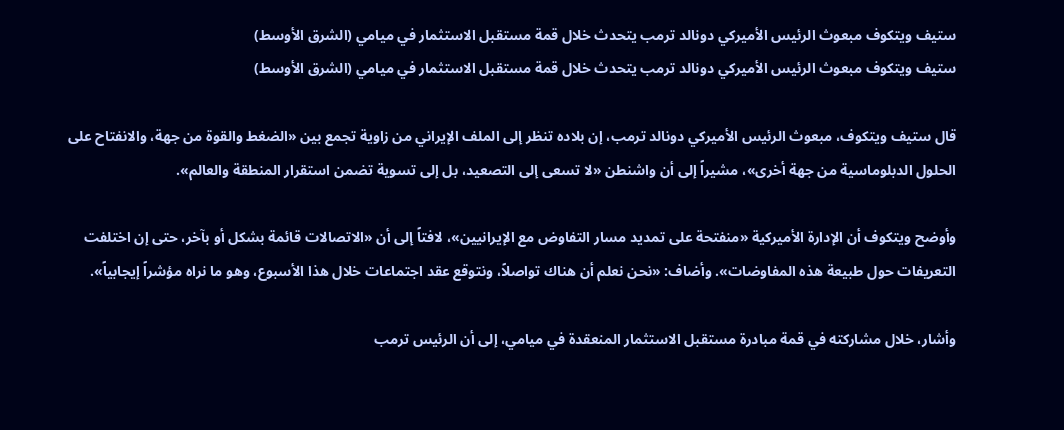ستيف ويتكوف مبعوث الرئيس الأميركي دونالد ترمب يتحدث خلال قمة مستقبل الاستثمار في ميامي (الشرق الأوسط)
ستيف ويتكوف مبعوث الرئيس الأميركي دونالد ترمب يتحدث خلال قمة مستقبل الاستثمار في ميامي (الشرق الأوسط)

قال ستيف ويتكوف، مبعوث الرئيس الأميركي دونالد ترمب، إن بلاده تنظر إلى الملف الإيراني من زاوية تجمع بين «الضغط والقوة من جهة، والانفتاح على الحلول الدبلوماسية من جهة أخرى»، مشيراً إلى أن واشنطن «لا تسعى إلى التصعيد، بل إلى تسوية تضمن استقرار المنطقة والعالم».

وأوضح ويتكوف أن الإدارة الأميركية «منفتحة على تمديد مسار التفاوض مع الإيرانيين»، لافتاً إلى أن «الاتصالات قائمة بشكل أو بآخر، حتى إن اختلفت التعريفات حول طبيعة هذه المفاوضات». وأضاف: «نحن نعلم أن هناك تواصلاً، ونتوقع عقد اجتماعات خلال هذا الأسبوع، وهو ما نراه مؤشراً إيجابياً».

وأشار، خلال مشاركته في قمة مبادرة مستقبل الاستثمار المنعقدة في ميامي، إلى أن الرئيس ترمب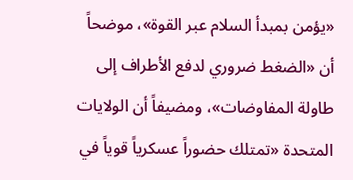«يؤمن بمبدأ السلام عبر القوة»، موضحاً أن «الضغط ضروري لدفع الأطراف إلى طاولة المفاوضات»، ومضيفاً أن الولايات المتحدة «تمتلك حضوراً عسكرياً قوياً في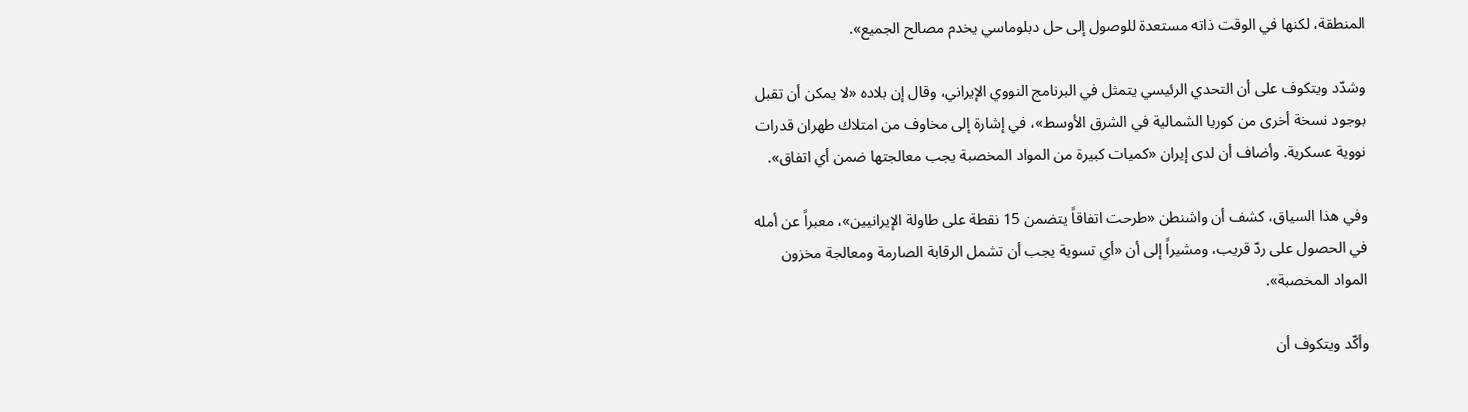المنطقة، لكنها في الوقت ذاته مستعدة للوصول إلى حل دبلوماسي يخدم مصالح الجميع».

وشدّد ويتكوف على أن التحدي الرئيسي يتمثل في البرنامج النووي الإيراني، وقال إن بلاده «لا يمكن أن تقبل بوجود نسخة أخرى من كوريا الشمالية في الشرق الأوسط»، في إشارة إلى مخاوف من امتلاك طهران قدرات نووية عسكرية. وأضاف أن لدى إيران «كميات كبيرة من المواد المخصبة يجب معالجتها ضمن أي اتفاق».

وفي هذا السياق، كشف أن واشنطن «طرحت اتفاقاً يتضمن 15 نقطة على طاولة الإيرانيين»، معبراً عن أمله في الحصول على ردّ قريب، ومشيراً إلى أن «أي تسوية يجب أن تشمل الرقابة الصارمة ومعالجة مخزون المواد المخصبة».

وأكّد ويتكوف أن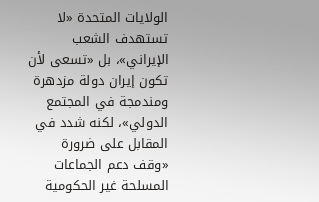الولايات المتحدة «لا تستهدف الشعب الإيراني»، بل «تسعى لأن تكون إيران دولة مزدهرة ومندمجة في المجتمع الدولي»، لكنه شدد في المقابل على ضرورة «وقف دعم الجماعات المسلحة غير الحكومية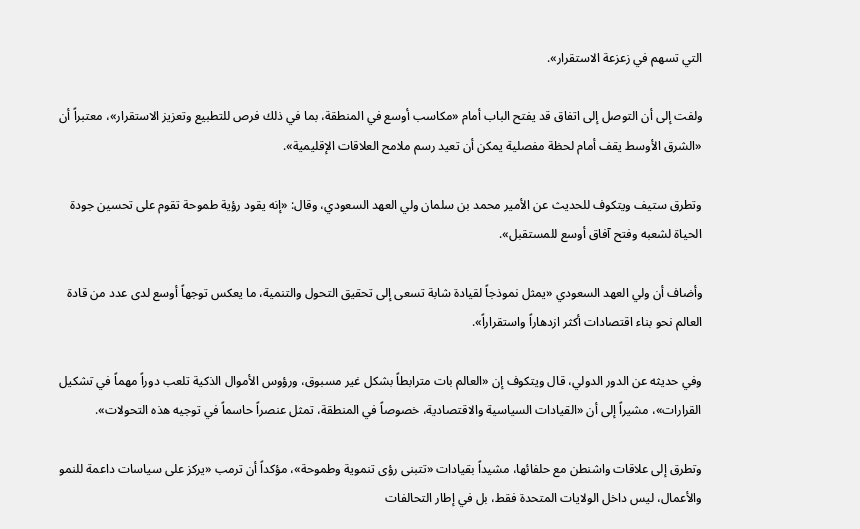التي تسهم في زعزعة الاستقرار».

ولفت إلى أن التوصل إلى اتفاق قد يفتح الباب أمام «مكاسب أوسع في المنطقة، بما في ذلك فرص للتطبيع وتعزيز الاستقرار»، معتبراً أن «الشرق الأوسط يقف أمام لحظة مفصلية يمكن أن تعيد رسم ملامح العلاقات الإقليمية».

وتطرق ستيف ويتكوف للحديث عن الأمير محمد بن سلمان ولي العهد السعودي، وقال: «إنه يقود رؤية طموحة تقوم على تحسين جودة الحياة لشعبه وفتح آفاق أوسع للمستقبل».

وأضاف أن ولي العهد السعودي «يمثل نموذجاً لقيادة شابة تسعى إلى تحقيق التحول والتنمية، ما يعكس توجهاً أوسع لدى عدد من قادة العالم نحو بناء اقتصادات أكثر ازدهاراً واستقراراً».

وفي حديثه عن الدور الدولي، قال ويتكوف إن «العالم بات مترابطاً بشكل غير مسبوق، ورؤوس الأموال الذكية تلعب دوراً مهماً في تشكيل القرارات»، مشيراً إلى أن «القيادات السياسية والاقتصادية، خصوصاً في المنطقة، تمثل عنصراً حاسماً في توجيه هذه التحولات».

وتطرق إلى علاقات واشنطن مع حلفائها، مشيداً بقيادات «تتبنى رؤى تنموية وطموحة»، مؤكداً أن ترمب «يركز على سياسات داعمة للنمو والأعمال، ليس داخل الولايات المتحدة فقط، بل في إطار التحالفات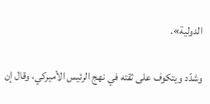الدولية».

وشدّد ويتكوف على ثقته في نهج الرئيس الأميركي، وقال إن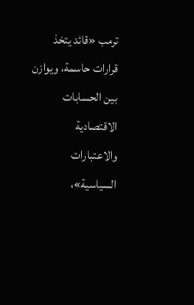ترمب «قائد يتخذ قرارات حاسمة، ويوازن بين الحسابات الاقتصادية والاعتبارات السياسية»،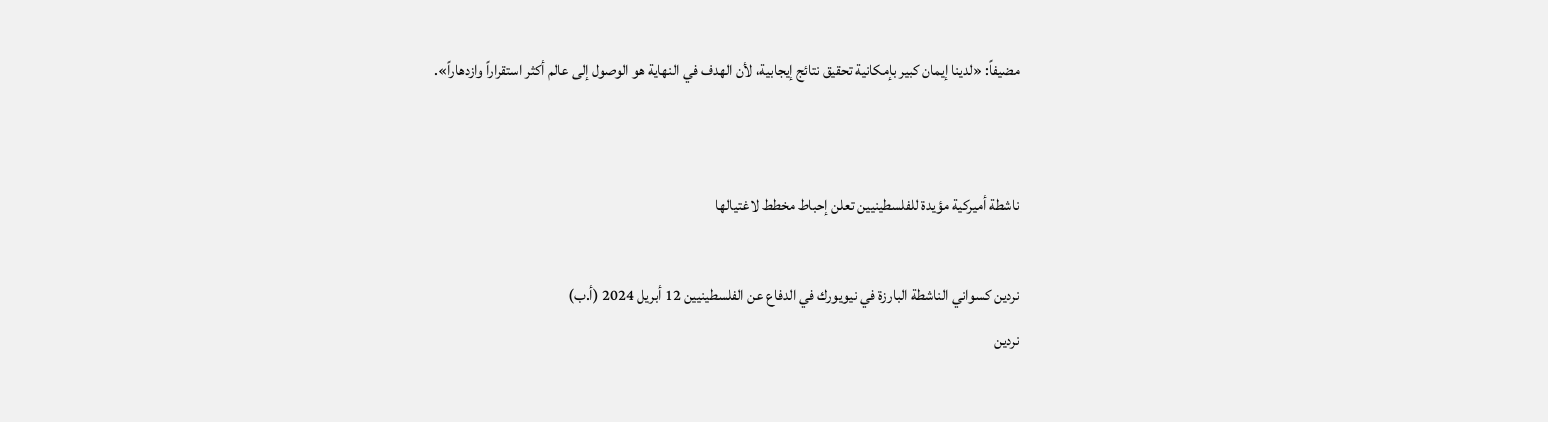مضيفاً: «لدينا إيمان كبير بإمكانية تحقيق نتائج إيجابية، لأن الهدف في النهاية هو الوصول إلى عالم أكثر استقراراً وازدهاراً».


ناشطة أميركية مؤيدة للفلسطينيين تعلن إحباط مخطط لاغتيالها

نردين كسواني الناشطة البارزة في نيويورك في الدفاع عن الفلسطينيين 12 أبريل 2024 (أ.ب)
نردين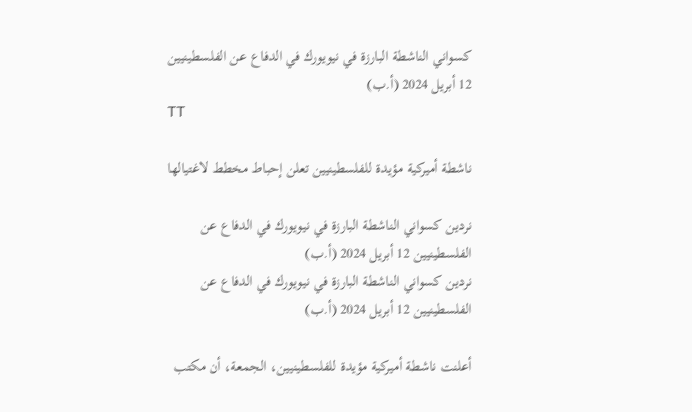كسواني الناشطة البارزة في نيويورك في الدفاع عن الفلسطينيين 12 أبريل 2024 (أ.ب)
TT

ناشطة أميركية مؤيدة للفلسطينيين تعلن إحباط مخطط لاغتيالها

نردين كسواني الناشطة البارزة في نيويورك في الدفاع عن الفلسطينيين 12 أبريل 2024 (أ.ب)
نردين كسواني الناشطة البارزة في نيويورك في الدفاع عن الفلسطينيين 12 أبريل 2024 (أ.ب)

أعلنت ناشطة أميركية مؤيدة للفلسطينيين، الجمعة، أن مكتب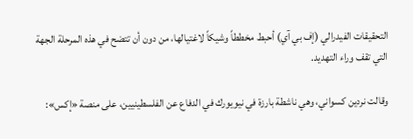التحقيقات الفيدرالي (إف بي آي) أحبط مخططاً وشيكاً لاغتيالها، من دون أن تتضح في هذه المرحلة الجهة التي تقف وراء التهديد.

وقالت نردين كسواني، وهي ناشطة بارزة في نيويورك في الدفاع عن الفلسطينيين، على منصة «إكس»: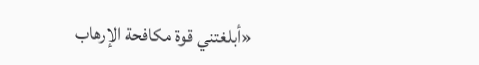«أبلغتني قوة مكافحة الإرهاب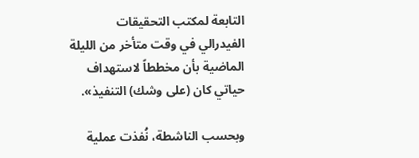التابعة لمكتب التحقيقات الفيدرالي في وقت متأخر من الليلة الماضية بأن مخططاً لاستهداف حياتي كان (على وشك) التنفيذ».

وبحسب الناشطة، نُفذت عملية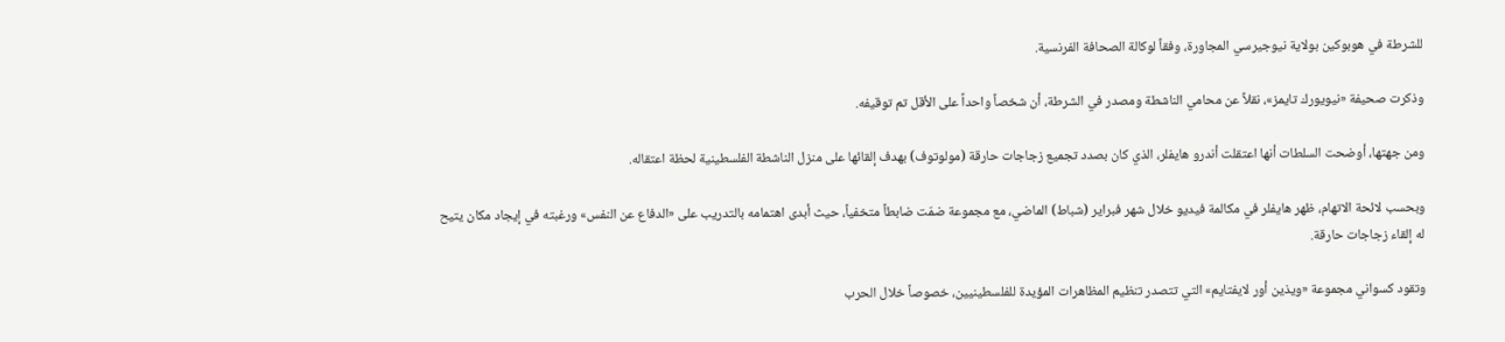للشرطة في هوبوكين بولاية نيوجيرسي المجاورة، وفقاً لوكالة الصحافة الفرنسية.

وذكرت صحيفة «نيويورك تايمز»، نقلاً عن محامي الناشطة ومصدر في الشرطة، أن شخصاً واحداً على الأقل تم توقيفه.

ومن جهتها، أوضحت السلطات أنها اعتقلت أندرو هايفلر، الذي كان بصدد تجميع زجاجات حارقة (مولوتوف) بهدف إلقائها على منزل الناشطة الفلسطينية لحظة اعتقاله.

وبحسب لائحة الاتهام، ظهر هايفلر في مكالمة فيديو خلال شهر فبراير (شباط) الماضي، مع مجموعة ضمّت ضابطاً متخفياً، حيث أبدى اهتمامه بالتدريب على «الدفاع عن النفس» ورغبته في إيجاد مكان يتيح له إلقاء زجاجات حارقة.

وتقود كسواني مجموعة «ويذين أور لايفتايم» التي تتصدر تنظيم المظاهرات المؤيدة للفلسطينيين، خصوصاً خلال الحرب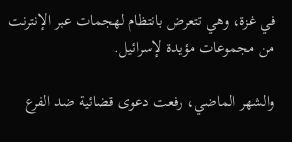في غزة، وهي تتعرض بانتظام لهجمات عبر الإنترنت من مجموعات مؤيدة لإسرائيل.

والشهر الماضي، رفعت دعوى قضائية ضد الفرع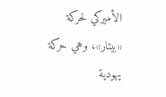الأميركي لحركة «بيتار»، وهي حركة يهودية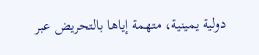دولية يمينية، متهمة إياها بالتحريض عبر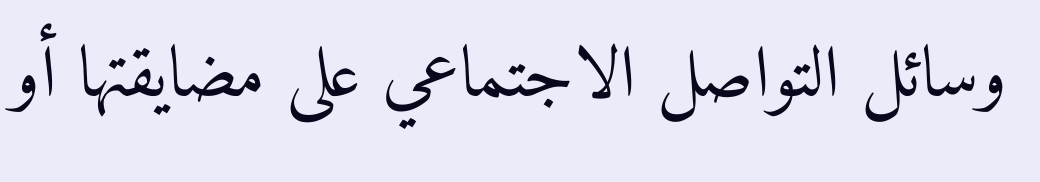وسائل التواصل الاجتماعي على مضايقتها أو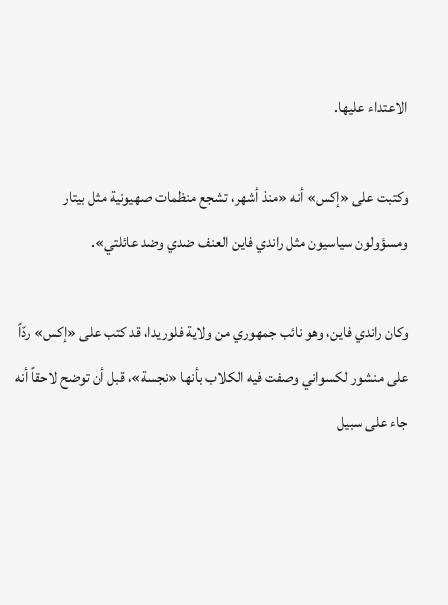الاعتداء عليها.

وكتبت على «إكس» أنه «منذ أشهر، تشجع منظمات صهيونية مثل بيتار ومسؤولون سياسيون مثل راندي فاين العنف ضدي وضد عائلتي».

وكان راندي فاين، وهو نائب جمهوري من ولاية فلوريدا، قد كتب على «إكس» ردّاً على منشور لكسواني وصفت فيه الكلاب بأنها «نجسة»، قبل أن توضح لاحقاً أنه جاء على سبيل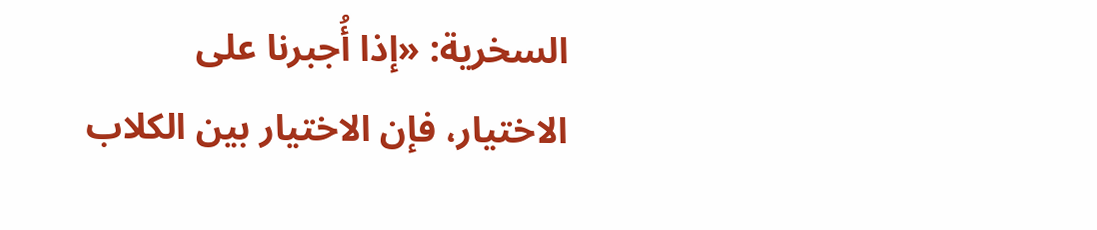السخرية: «إذا أُجبرنا على الاختيار، فإن الاختيار بين الكلاب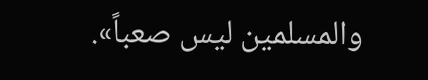والمسلمين ليس صعباً».